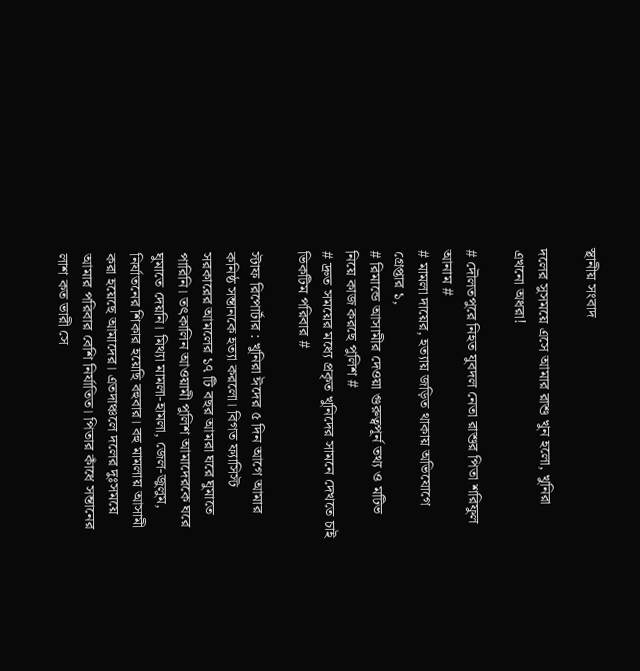স্থানীয় সংবাদ

দলের সুসময়ে এসে আমার রাশু খুন হলো, খুনিরা এখনো অধরা!

# দৌলতপুরে নিহত যুবদল নেতা রাশুর পিতা শরিফুল আনাম #
# মামলা দায়ের, হত্যায় জড়িত থাকায় অভিযোগে গ্রেপ্তার ১,
# রিমান্ডে আসামীর দেওয়া গুরুত্বপূর্ন তথ্য ও মটিভ নিয়ে কাজ করছে পুলিশ #
# দ্রুত সময়ের মধ্যে প্রকৃত খুনিদের সামনে দেখতে চাই ভিকটিম পরিবার #

স্টাফ রিপোর্টার : খুনিরা ঈদের ৫ দিন আগে আমার কনিষ্ঠ সন্তানকে হত্যা করলো। বিগত ফ্যাসিস্ট সরকারের আমলের ১৭ টি বছর আমরা ঘরে ঘুমাতে পারিনি। তৎকালিন আওয়ামী পুলিশ আমাদেরকে ঘরে ঘুমাতে দেয়নি। মিথ্যা মামলা-হামলা, জেল-জুলুম, নির্যাতনের শিকার হয়েছি বহুবার। বহু মামলায় আসামী করা হয়েছে আমাদের। এতদাঞ্চলে দলের দুঃসময়ে আমার পরিবার বেশি নির্যাতিত। পিতার কাঁধে সন্তানের লাশ কত ভারী সে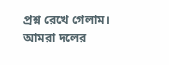প্রশ্ন রেখে গেলাম। আমরা দলের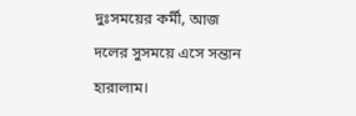দুঃসময়ের কর্মী, আজ দলের সুসময়ে এসে সন্তান হারালাম।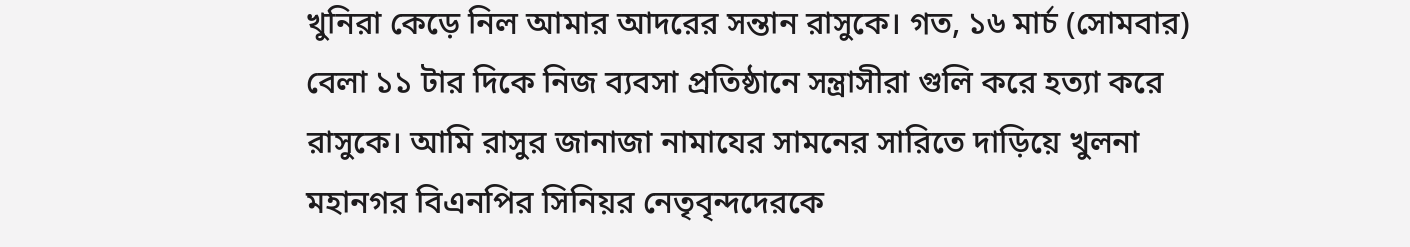খুনিরা কেড়ে নিল আমার আদরের সন্তান রাসুকে। গত, ১৬ মার্চ (সোমবার) বেলা ১১ টার দিকে নিজ ব্যবসা প্রতিষ্ঠানে সন্ত্রাসীরা গুলি করে হত্যা করে রাসুকে। আমি রাসুর জানাজা নামাযের সামনের সারিতে দাড়িয়ে খুলনা মহানগর বিএনপির সিনিয়র নেতৃবৃন্দদেরকে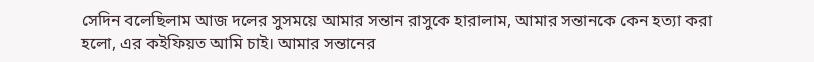সেদিন বলেছিলাম আজ দলের সুসময়ে আমার সন্তান রাসুকে হারালাম, আমার সন্তানকে কেন হত্যা করা হলো, এর কইফিয়ত আমি চাই। আমার সন্তানের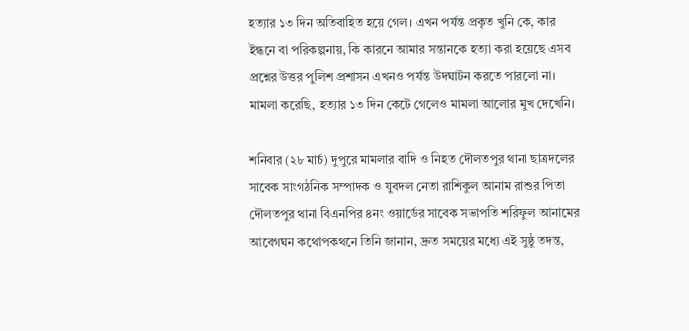হত্যার ১৩ দিন অতিবাহিত হয়ে গেল। এখন পর্যন্ত প্রকৃত খুনি কে, কার ইন্ধনে বা পরিকল্পনায়, কি কারনে আমার সন্তানকে হত্যা করা হয়েছে এসব প্রশ্নের উত্তর পুলিশ প্রশাসন এখনও পর্যন্ত উদঘাটন করতে পারলো না। মামলা করেছি, হত্যার ১৩ দিন কেটে গেলেও মামলা আলোর মুখ দেখেনি।

শনিবার (২৮ মার্চ) দুপুরে মামলার বাদি ও নিহত দৌলতপুর থানা ছাত্রদলের সাবেক সাংগঠনিক সম্পাদক ও যুবদল নেতা রাশিকুল আনাম রাশুর পিতা দৌলতপুর থানা বিএনপির ৪নং ওয়ার্ডের সাবেক সভাপতি শরিফুল আনামের আবেগঘন কথোপকথনে তিনি জানান, দ্রুত সময়ের মধ্যে এই সুষ্ঠু তদন্ত,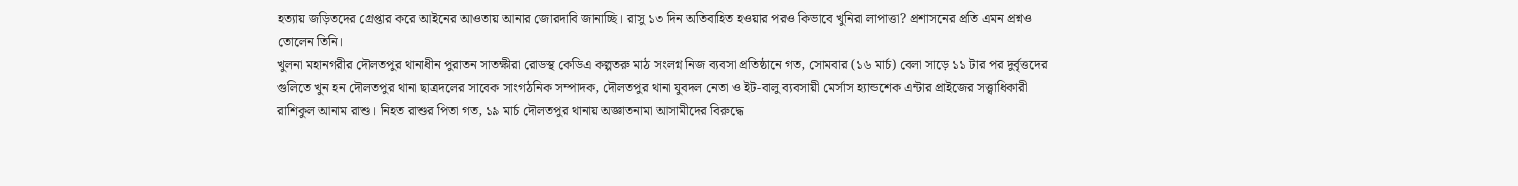হত্যায় জড়িতদের গ্রেপ্তার করে আইনের আওতায় আনার জোরদাবি জানাচ্ছি। রাসু ১৩ দিন অতিবাহিত হওয়ার পরও কিভাবে খুনিরা লাপাত্তা? প্রশাসনের প্রতি এমন প্রশ্নও তোলেন তিনি।
খুলনা মহানগরীর দৌলতপুর থানাধীন পুরাতন সাতক্ষীরা রোডস্থ কেডিএ কল্পতরু মাঠ সংলগ্ন নিজ ব্যবসা প্রতিষ্ঠানে গত, সোমবার (১৬ মার্চ) বেলা সাড়ে ১১ টার পর দুর্বৃত্তদের গুলিতে খুন হন দৌলতপুর থানা ছাত্রদলের সাবেক সাংগঠনিক সম্পাদক, দৌলতপুর থানা যুবদল নেতা ও ইট-বালু ব্যবসায়ী মের্সাস হ্যান্ডশেক এন্টার প্রাইজের সত্ত্বাধিকারী রাশিকুল আনাম রাশু। নিহত রাশুর পিতা গত, ১৯ মার্চ দৌলতপুর থানায় অজ্ঞাতনামা আসামীদের বিরুদ্ধে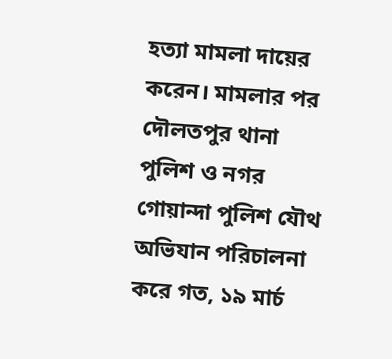হত্যা মামলা দায়ের করেন। মামলার পর দৌলতপুর থানা পুলিশ ও নগর গোয়ান্দা পুলিশ যৌথ অভিযান পরিচালনা করে গত, ১৯ মার্চ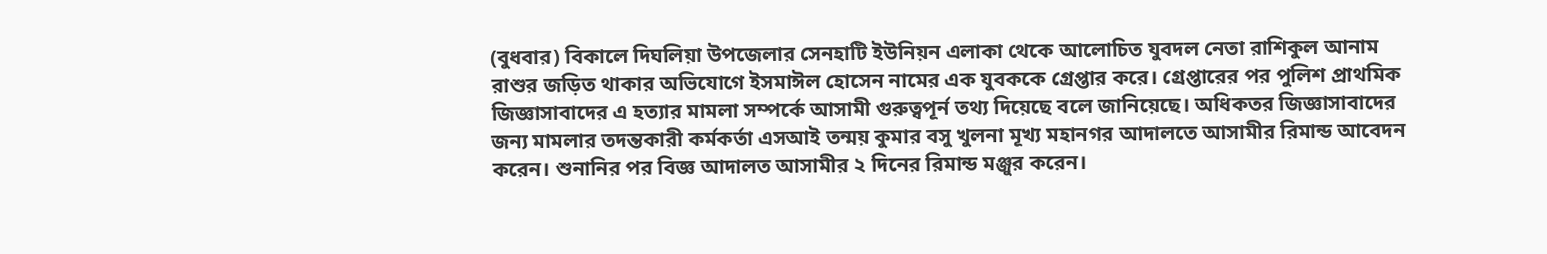(বুধবার) বিকালে দিঘলিয়া উপজেলার সেনহাটি ইউনিয়ন এলাকা থেকে আলোচিত যুবদল নেতা রাশিকুল আনাম রাশুর জড়িত থাকার অভিযোগে ইসমাঈল হোসেন নামের এক যুবককে গ্রেপ্তার করে। গ্রেপ্তারের পর পুলিশ প্রাথমিক জিজ্ঞাসাবাদের এ হত্যার মামলা সম্পর্কে আসামী গুরুত্বপূর্ন তথ্য দিয়েছে বলে জানিয়েছে। অধিকতর জিজ্ঞাসাবাদের জন্য মামলার তদন্তকারী কর্মকর্তা এসআই তন্ময় কুমার বসু খুলনা মূখ্য মহানগর আদালতে আসামীর রিমান্ড আবেদন করেন। শুনানির পর বিজ্ঞ আদালত আসামীর ২ দিনের রিমান্ড মঞ্জুর করেন।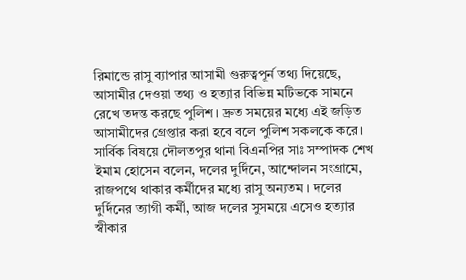রিমান্ডে রাসু ব্যাপার আসামী গুরুত্বপূর্ন তথ্য দিয়েছে, আসামীর দেওয়া তথ্য ও হত্যার বিভিন্ন মটিভকে সামনে রেখে তদন্ত করছে পুলিশ। দ্রুত সময়ের মধ্যে এই জড়িত আসামীদের গ্রেপ্তার করা হবে বলে পুলিশ সকলকে করে।
সার্বিক বিষয়ে দৌলতপুর থানা বিএনপির সাঃ সম্পাদক শেখ ইমাম হোসেন বলেন, দলের দুর্দিনে, আন্দোলন সংগ্রামে, রাজপথে থাকার কর্মীদের মধ্যে রাসু অন্যতম । দলের দুর্দিনের ত্যাগী কর্মী, আজ দলের সুসময়ে এসেও হত্যার স্বীকার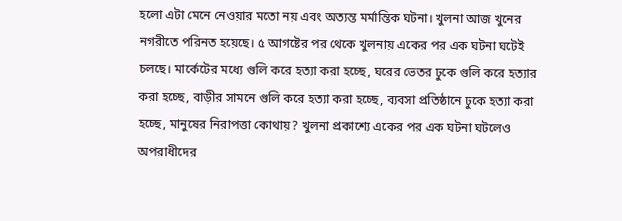হলো এটা মেনে নেওয়ার মতো নয় এবং অত্যন্ত মর্মান্তিক ঘটনা। খুলনা আজ খুনের নগরীতে পরিনত হয়েছে। ৫ আগষ্টের পর থেকে খুলনায় একের পর এক ঘটনা ঘটেই চলছে। মার্কেটের মধ্যে গুলি করে হত্যা করা হচ্ছে, ঘরের ভেতর ঢুকে গুলি করে হত্যার করা হচ্ছে, বাড়ীর সামনে গুলি করে হত্যা করা হচ্ছে, ব্যবসা প্রতিষ্ঠানে ঢুকে হত্যা করা হচ্ছে, মানুষের নিরাপত্তা কোথায়? খুলনা প্রকাশ্যে একের পর এক ঘটনা ঘটলেও অপরাধীদের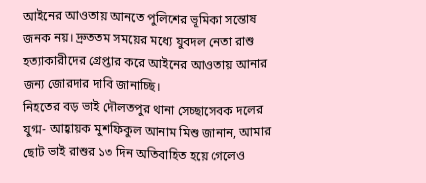আইনের আওতায় আনতে পুলিশের ভূমিকা সন্তোষ জনক নয়। দ্রুততম সময়ের মধ্যে যুবদল নেতা রাশু হত্যাকারীদের গ্রেপ্তার করে আইনের আওতায় আনার জন্য জোরদার দাবি জানাচ্ছি।
নিহতের বড় ভাই দৌলতপুর থানা সেচ্ছাসেবক দলের যুগ্ম- আহ্বায়ক মুশফিকুল আনাম মিশু জানান, আমার ছোট ভাই রাশুর ১৩ দিন অতিবাহিত হয়ে গেলেও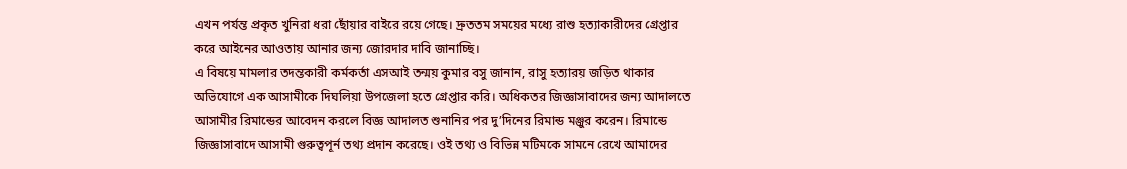এখন পর্যন্ত প্রকৃত খুনিরা ধরা ছোঁয়ার বাইরে রয়ে গেছে। দ্রুততম সময়ের মধ্যে রাশু হত্যাকারীদের গ্রেপ্তার করে আইনের আওতায় আনার জন্য জোরদার দাবি জানাচ্ছি।
এ বিষয়ে মামলার তদন্তকারী কর্মকর্তা এসআই তন্ময় কুমার বসু জানান, রাসু হত্যারয় জড়িত থাকার অভিযোগে এক আসামীকে দিঘলিয়া উপজেলা হতে গ্রেপ্তার করি। অধিকতর জিজ্ঞাসাবাদের জন্য আদালতে আসামীর রিমান্ডের আবেদন করলে বিজ্ঞ আদালত শুনানির পর দু’দিনের রিমান্ড মঞ্জুর করেন। রিমান্ডে জিজ্ঞাসাবাদে আসামী গুরুত্বপূর্ন তথ্য প্রদান করেছে। ওই তথ্য ও বিভিন্ন মটিমকে সামনে রেখে আমাদের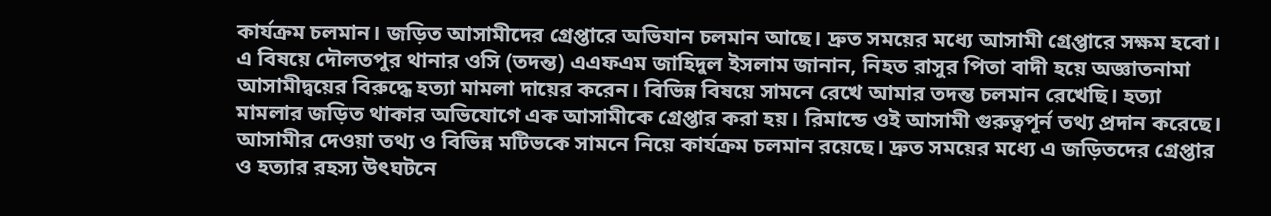কার্যক্রম চলমান। জড়িত আসামীদের গ্রেপ্তারে অভিযান চলমান আছে। দ্রুত সময়ের মধ্যে আসামী গ্রেপ্তারে সক্ষম হবো।
এ বিষয়ে দৌলতপুর থানার ওসি (তদন্ত) এএফএম জাহিদুল ইসলাম জানান, নিহত রাসুর পিতা বাদী হয়ে অজ্ঞাতনামা আসামীদ্বয়ের বিরুদ্ধে হত্যা মামলা দায়ের করেন। বিভিন্ন বিষয়ে সামনে রেখে আমার তদন্ত চলমান রেখেছি। হত্যা মামলার জড়িত থাকার অভিযোগে এক আসামীকে গ্রেপ্তার করা হয়। রিমান্ডে ওই আসামী গুরুত্বপূর্ন তথ্য প্রদান করেছে। আসামীর দেওয়া তথ্য ও বিভিন্ন মটিভকে সামনে নিয়ে কার্যক্রম চলমান রয়েছে। দ্রুত সময়ের মধ্যে এ জড়িতদের গ্রেপ্তার ও হত্যার রহস্য উৎঘটনে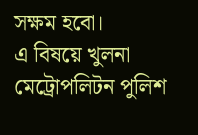সক্ষম হবো।
এ বিষয়ে খুলনা মেট্রোপলিটন পুলিশ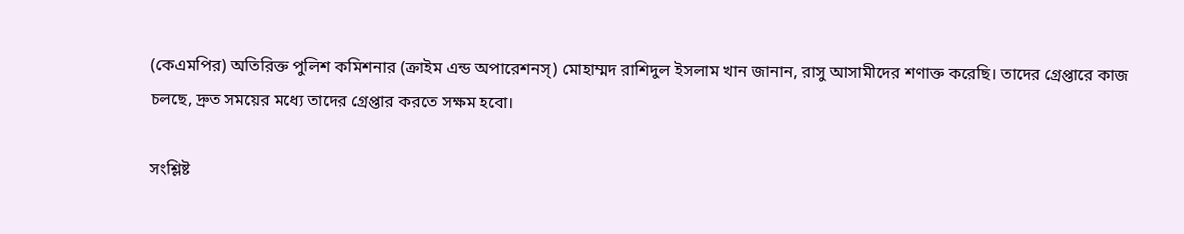(কেএমপির) অতিরিক্ত পুলিশ কমিশনার (ক্রাইম এন্ড অপারেশনস্) মোহাম্মদ রাশিদুল ইসলাম খান জানান, রাসু আসামীদের শণাক্ত করেছি। তাদের গ্রেপ্তারে কাজ চলছে, দ্রুত সময়ের মধ্যে তাদের গ্রেপ্তার করতে সক্ষম হবো।

সংশ্লিষ্ট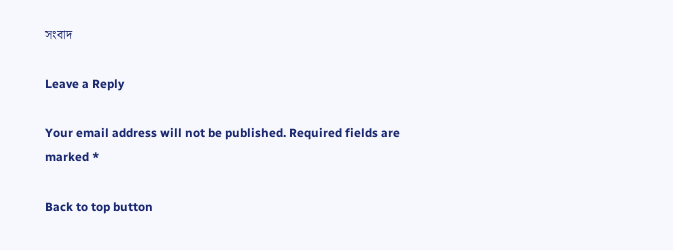সংবাদ

Leave a Reply

Your email address will not be published. Required fields are marked *

Back to top button